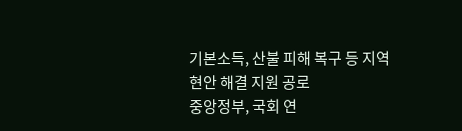기본소득, 산불 피해 복구 등 지역 현안 해결 지원 공로
중앙정부, 국회 연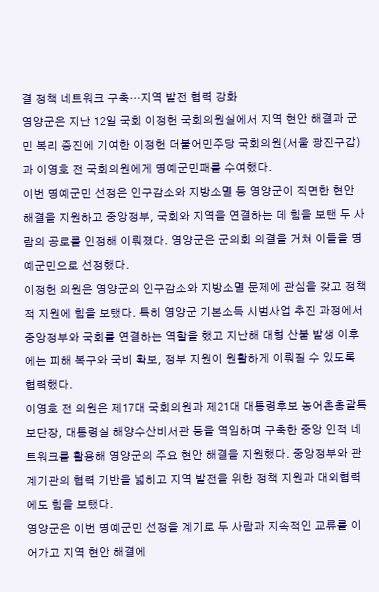결 정책 네트워크 구축…지역 발전 협력 강화
영양군은 지난 12일 국회 이정헌 국회의원실에서 지역 현안 해결과 군민 복리 증진에 기여한 이정헌 더불어민주당 국회의원(서울 광진구갑)과 이영호 전 국회의원에게 명예군민패를 수여했다.
이번 명예군민 선정은 인구감소와 지방소멸 등 영양군이 직면한 현안 해결을 지원하고 중앙정부, 국회와 지역을 연결하는 데 힘을 보탠 두 사람의 공로를 인정해 이뤄졌다. 영양군은 군의회 의결을 거쳐 이들을 명예군민으로 선정했다.
이정헌 의원은 영양군의 인구감소와 지방소멸 문제에 관심을 갖고 정책적 지원에 힘을 보탰다. 특히 영양군 기본소득 시범사업 추진 과정에서 중앙정부와 국회를 연결하는 역할을 했고 지난해 대형 산불 발생 이후에는 피해 복구와 국비 확보, 정부 지원이 원활하게 이뤄질 수 있도록 협력했다.
이영호 전 의원은 제17대 국회의원과 제21대 대통령후보 농어촌총괄특보단장, 대통령실 해양수산비서관 등을 역임하며 구축한 중앙 인적 네트워크를 활용해 영양군의 주요 현안 해결을 지원했다. 중앙정부와 관계기관의 협력 기반을 넓히고 지역 발전을 위한 정책 지원과 대외협력에도 힘을 보탰다.
영양군은 이번 명예군민 선정을 계기로 두 사람과 지속적인 교류를 이어가고 지역 현안 해결에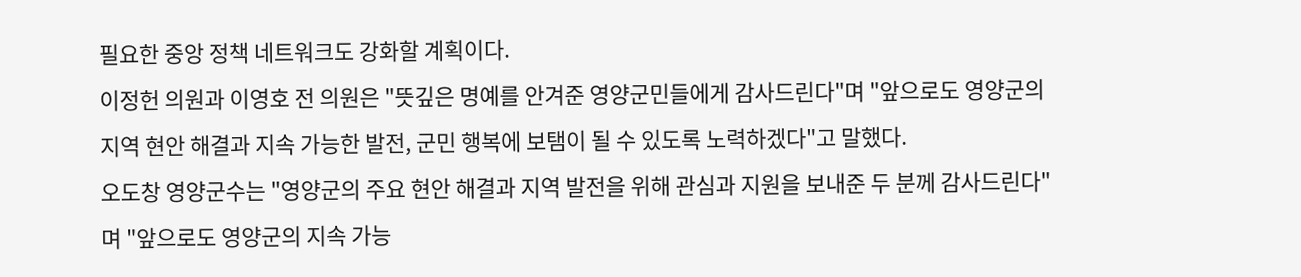필요한 중앙 정책 네트워크도 강화할 계획이다.
이정헌 의원과 이영호 전 의원은 "뜻깊은 명예를 안겨준 영양군민들에게 감사드린다"며 "앞으로도 영양군의 지역 현안 해결과 지속 가능한 발전, 군민 행복에 보탬이 될 수 있도록 노력하겠다"고 말했다.
오도창 영양군수는 "영양군의 주요 현안 해결과 지역 발전을 위해 관심과 지원을 보내준 두 분께 감사드린다"며 "앞으로도 영양군의 지속 가능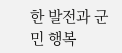한 발전과 군민 행복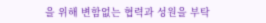을 위해 변함없는 협력과 성원을 부탁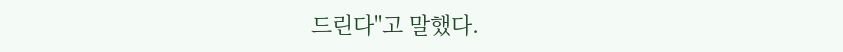드린다"고 말했다.